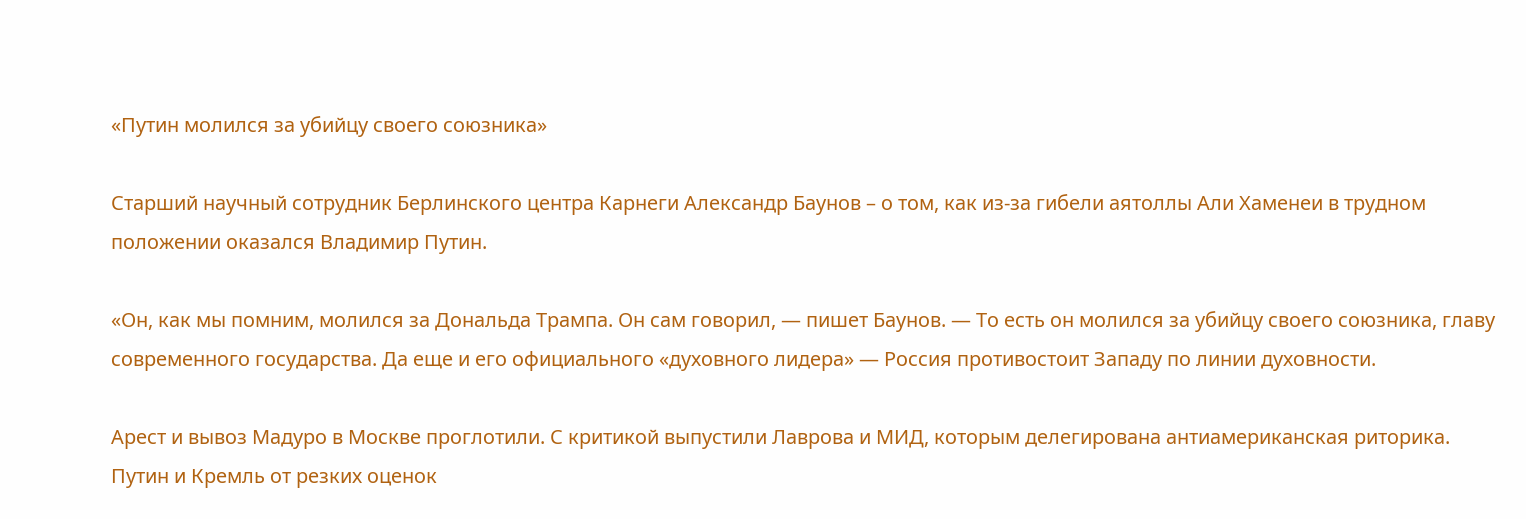«Путин молился за убийцу своего союзника»

Старший научный сотрудник Берлинского центра Карнеги Александр Баунов – о том, как из-за гибели аятоллы Али Хаменеи в трудном положении оказался Владимир Путин.

«Он, как мы помним, молился за Дональда Трампа. Он сам говорил, — пишет Баунов. — То есть он молился за убийцу своего союзника, главу современного государства. Да еще и его официального «духовного лидера» — Россия противостоит Западу по линии духовности.

Арест и вывоз Мадуро в Москве проглотили. С критикой выпустили Лаврова и МИД, которым делегирована антиамериканская риторика. Путин и Кремль от резких оценок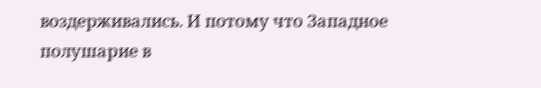воздерживались. И потому что Западное полушарие в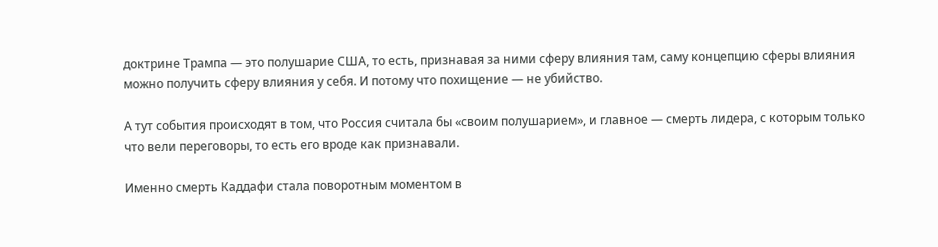доктрине Трампа — это полушарие США, то есть, признавая за ними сферу влияния там, саму концепцию сферы влияния можно получить сферу влияния у себя. И потому что похищение — не убийство.

А тут события происходят в том, что Россия считала бы «своим полушарием», и главное — смерть лидера, с которым только что вели переговоры, то есть его вроде как признавали.

Именно смерть Каддафи стала поворотным моментом в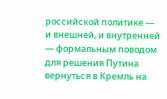российской политике — и внешней, и внутренней — формальным поводом для решения Путина вернуться в Кремль на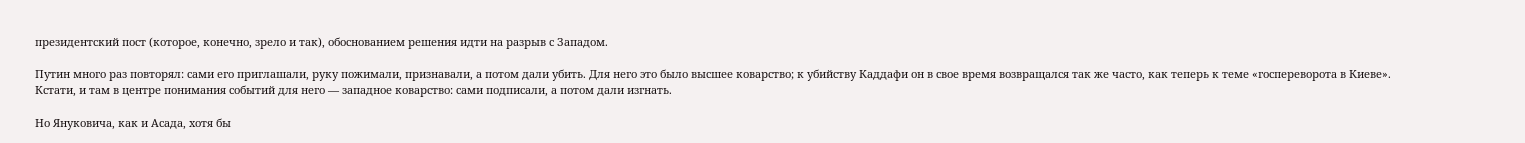президентский пост (которое, конечно, зрело и так), обоснованием решения идти на разрыв с Западом.

Путин много раз повторял: сами его приглашали, руку пожимали, признавали, а потом дали убить. Для него это было высшее коварство; к убийству Каддафи он в свое время возвращался так же часто, как теперь к теме «госпереворота в Киеве». Кстати, и там в центре понимания событий для него — западное коварство: сами подписали, а потом дали изгнать.

Но Януковича, как и Асада, хотя бы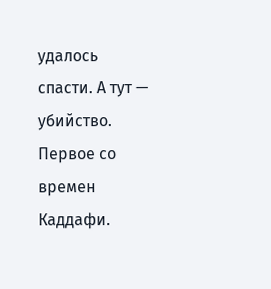удалось спасти. А тут — убийство. Первое со времен Каддафи.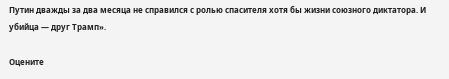Путин дважды за два месяца не справился с ролью спасителя хотя бы жизни союзного диктатора. И убийца — друг Трамп».

Оцените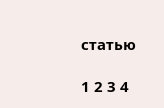статью

1 2 3 4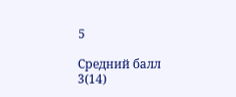5

Средний балл 3(14)